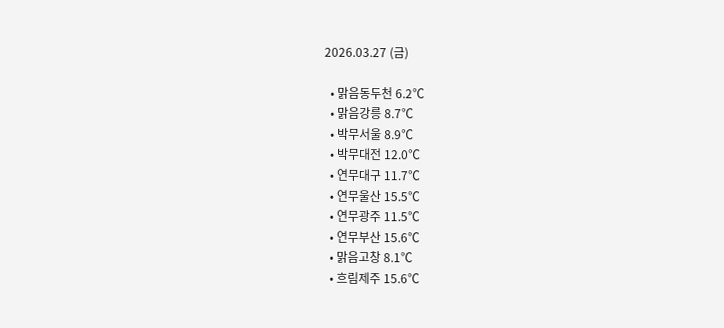2026.03.27 (금)

  • 맑음동두천 6.2℃
  • 맑음강릉 8.7℃
  • 박무서울 8.9℃
  • 박무대전 12.0℃
  • 연무대구 11.7℃
  • 연무울산 15.5℃
  • 연무광주 11.5℃
  • 연무부산 15.6℃
  • 맑음고창 8.1℃
  • 흐림제주 15.6℃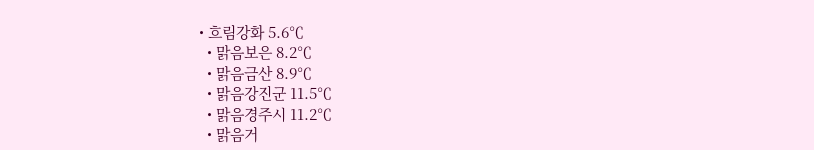• 흐림강화 5.6℃
  • 맑음보은 8.2℃
  • 맑음금산 8.9℃
  • 맑음강진군 11.5℃
  • 맑음경주시 11.2℃
  • 맑음거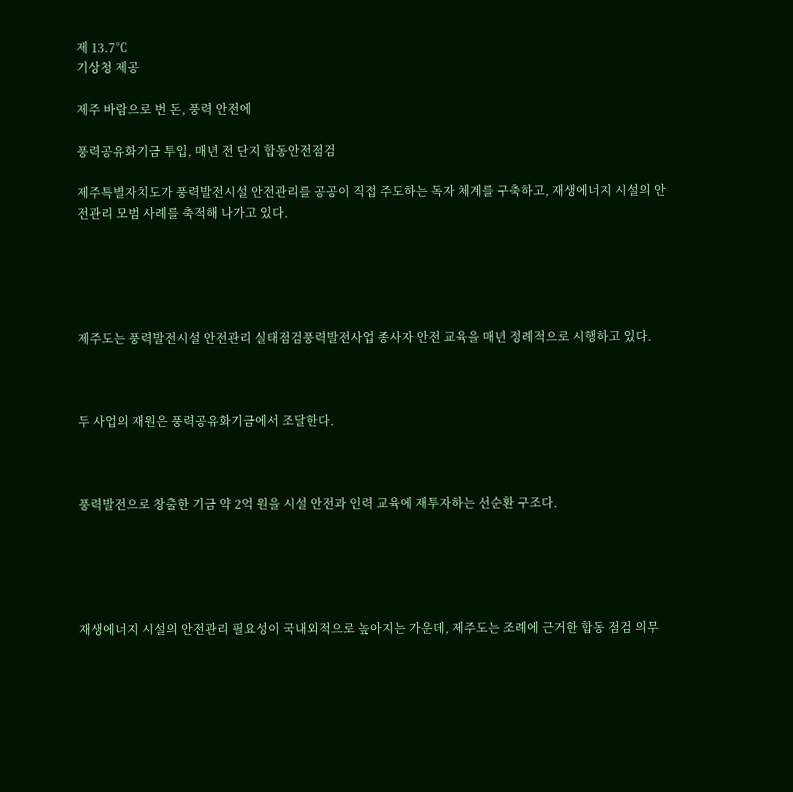제 13.7℃
기상청 제공

제주 바람으로 번 돈, 풍력 안전에

풍력공유화기금 투입, 매년 전 단지 합동안전점검

제주특별자치도가 풍력발전시설 안전관리를 공공이 직접 주도하는 독자 체계를 구축하고, 재생에너지 시설의 안전관리 모범 사례를 축적해 나가고 있다.





제주도는 풍력발전시설 안전관리 실태점검풍력발전사업 종사자 안전 교육을 매년 정례적으로 시행하고 있다.



두 사업의 재원은 풍력공유화기금에서 조달한다.



풍력발전으로 창출한 기금 약 2억 원을 시설 안전과 인력 교육에 재투자하는 선순환 구조다.





재생에너지 시설의 안전관리 필요성이 국내외적으로 높아지는 가운데, 제주도는 조례에 근거한 합동 점검 의무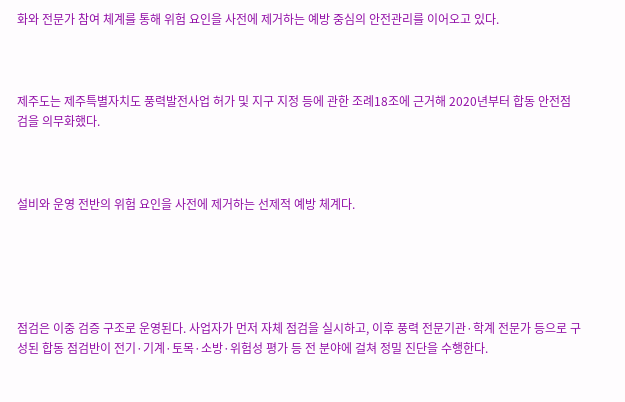화와 전문가 참여 체계를 통해 위험 요인을 사전에 제거하는 예방 중심의 안전관리를 이어오고 있다.



제주도는 제주특별자치도 풍력발전사업 허가 및 지구 지정 등에 관한 조례18조에 근거해 2020년부터 합동 안전점검을 의무화했다.



설비와 운영 전반의 위험 요인을 사전에 제거하는 선제적 예방 체계다.





점검은 이중 검증 구조로 운영된다. 사업자가 먼저 자체 점검을 실시하고, 이후 풍력 전문기관·학계 전문가 등으로 구성된 합동 점검반이 전기·기계·토목·소방·위험성 평가 등 전 분야에 걸쳐 정밀 진단을 수행한다.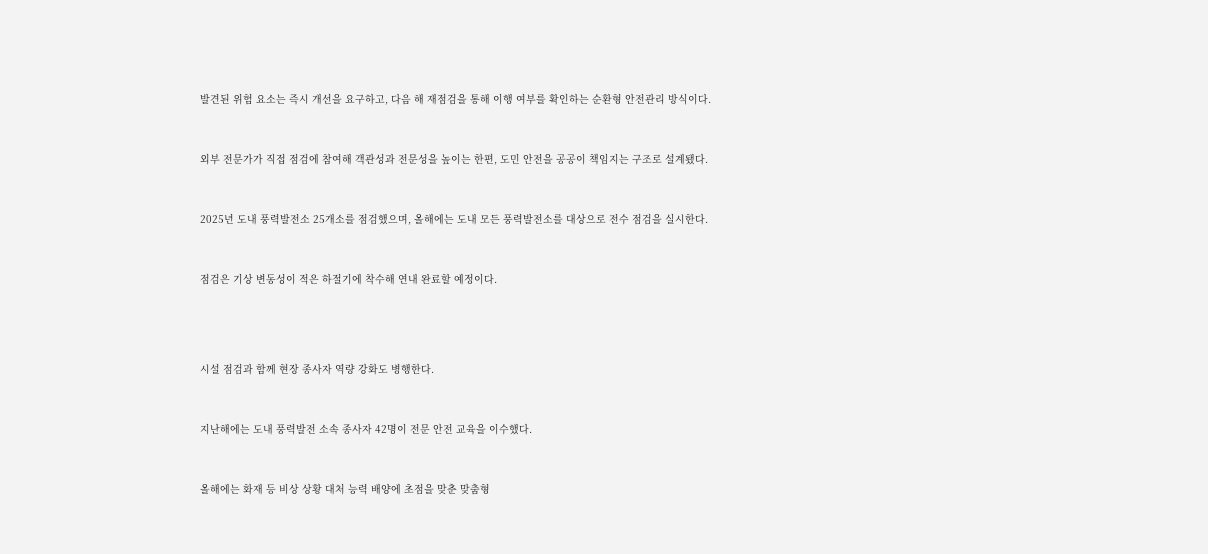발견된 위험 요소는 즉시 개선을 요구하고, 다음 해 재점검을 통해 이행 여부를 확인하는 순환형 안전관리 방식이다.



외부 전문가가 직접 점검에 참여해 객관성과 전문성을 높이는 한편, 도민 안전을 공공이 책임지는 구조로 설계됐다.



2025년 도내 풍력발전소 25개소를 점검했으며, 올해에는 도내 모든 풍력발전소를 대상으로 전수 점검을 실시한다.



점검은 기상 변동성이 적은 하절기에 착수해 연내 완료할 예정이다.





시설 점검과 함께 현장 종사자 역량 강화도 병행한다.



지난해에는 도내 풍력발전 소속 종사자 42명이 전문 안전 교육을 이수했다.



올해에는 화재 등 비상 상황 대처 능력 배양에 초점을 맞춘 맞춤형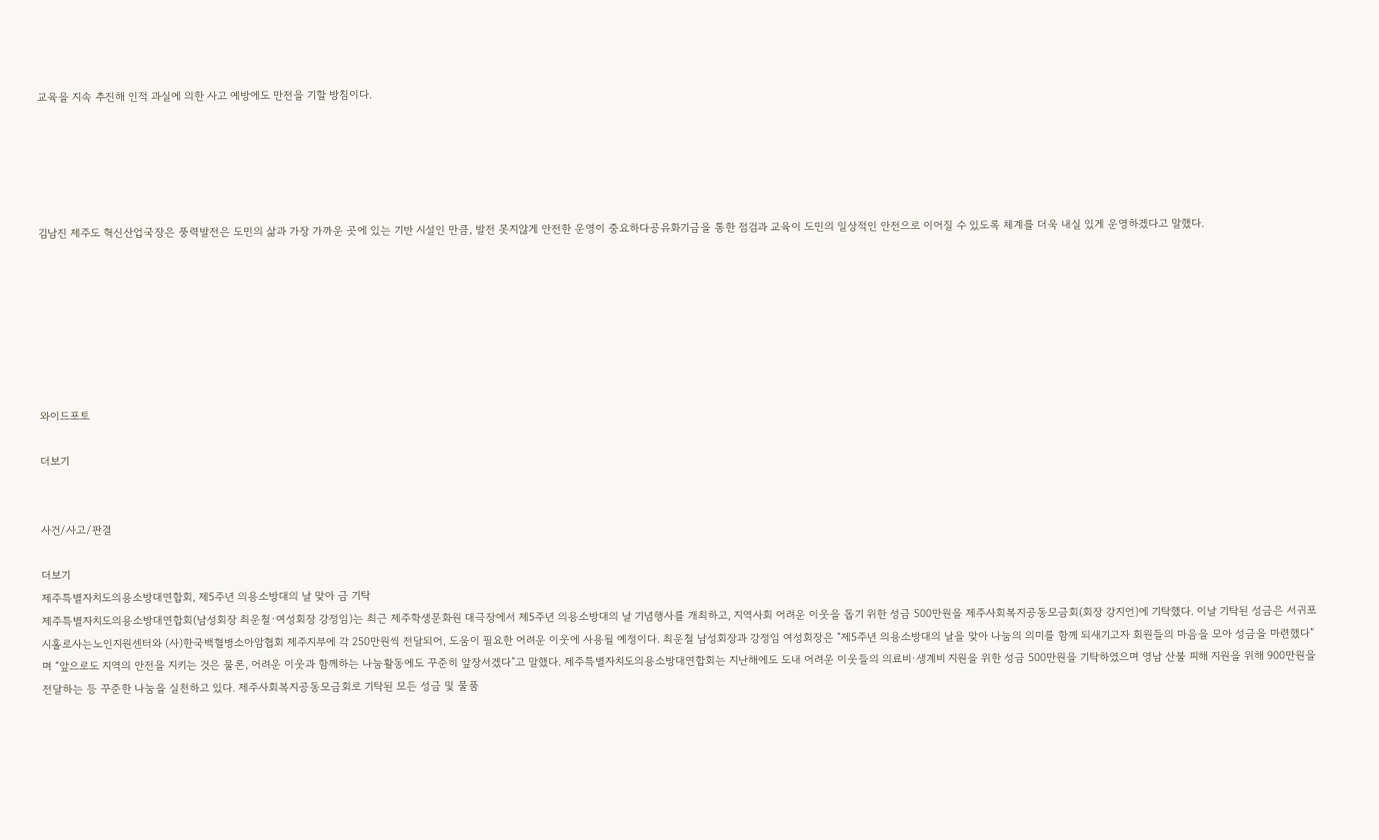교육을 지속 추진해 인적 과실에 의한 사고 예방에도 만전을 기할 방침이다.





김남진 제주도 혁신산업국장은 풍력발전은 도민의 삶과 가장 가까운 곳에 있는 기반 시설인 만큼, 발전 못지않게 안전한 운영이 중요하다공유화기금을 통한 점검과 교육이 도민의 일상적인 안전으로 이어질 수 있도록 체계를 더욱 내실 있게 운영하겠다고 말했다.







와이드포토

더보기


사건/사고/판결

더보기
제주특별자치도의용소방대연합회, 제5주년 의용소방대의 날 맞아 금 기탁
제주특별자치도의용소방대연합회(남성회장 최운철·여성회장 강정임)는 최근 제주학생문화원 대극장에서 제5주년 의용소방대의 날 기념행사를 개최하고, 지역사회 어려운 이웃을 돕기 위한 성금 500만원을 제주사회복지공동모금회(회장 강지언)에 기탁했다. 이날 기탁된 성금은 서귀포시홀로사는노인지원센터와 (사)한국백혈병소아암협회 제주지부에 각 250만원씩 전달되어, 도움이 필요한 어려운 이웃에 사용될 예정이다. 최운철 남성회장과 강정임 여성회장은 “제5주년 의용소방대의 날을 맞아 나눔의 의미를 함께 되새기고자 회원들의 마음을 모아 성금을 마련했다”며 “앞으로도 지역의 안전을 지키는 것은 물론, 어려운 이웃과 함께하는 나눔활동에도 꾸준히 앞장서겠다”고 말했다. 제주특별자치도의용소방대연합회는 지난해에도 도내 어려운 이웃들의 의료비·생계비 지원을 위한 성금 500만원을 기탁하였으며 영남 산불 피해 지원을 위해 900만원을 전달하는 등 꾸준한 나눔을 실천하고 있다. 제주사회복지공동모금회로 기탁된 모든 성금 및 물품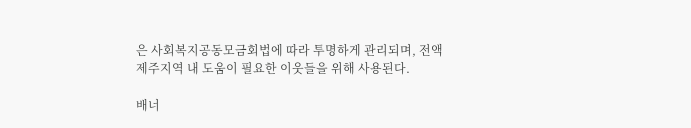은 사회복지공동모금회법에 따라 투명하게 관리되며, 전액 제주지역 내 도움이 필요한 이웃들을 위해 사용된다.

배너